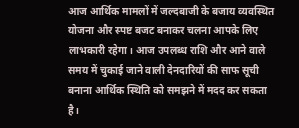आज आर्थिक मामलों में जल्दबाजी के बजाय व्यवस्थित योजना और स्पष्ट बजट बनाकर चलना आपके लिए लाभकारी रहेगा। आज उपलब्ध राशि और आने वाले समय में चुकाई जाने वाली देनदारियों की साफ सूची बनाना आर्थिक स्थिति को समझने में मदद कर सकता है।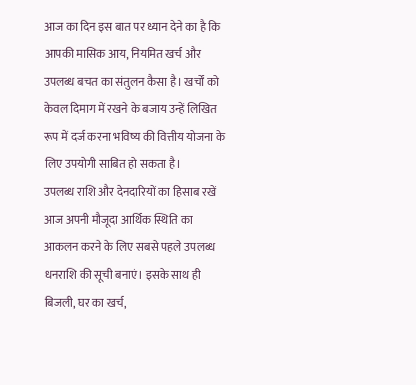आज का दिन इस बात पर ध्यान देने का है कि आपकी मासिक आय, नियमित खर्च और उपलब्ध बचत का संतुलन कैसा है। खर्चों को केवल दिमाग में रखने के बजाय उन्हें लिखित रूप में दर्ज करना भविष्य की वित्तीय योजना के लिए उपयोगी साबित हो सकता है।
उपलब्ध राशि और देनदारियों का हिसाब रखें
आज अपनी मौजूदा आर्थिक स्थिति का आकलन करने के लिए सबसे पहले उपलब्ध धनराशि की सूची बनाएं। इसके साथ ही बिजली, घर का खर्च,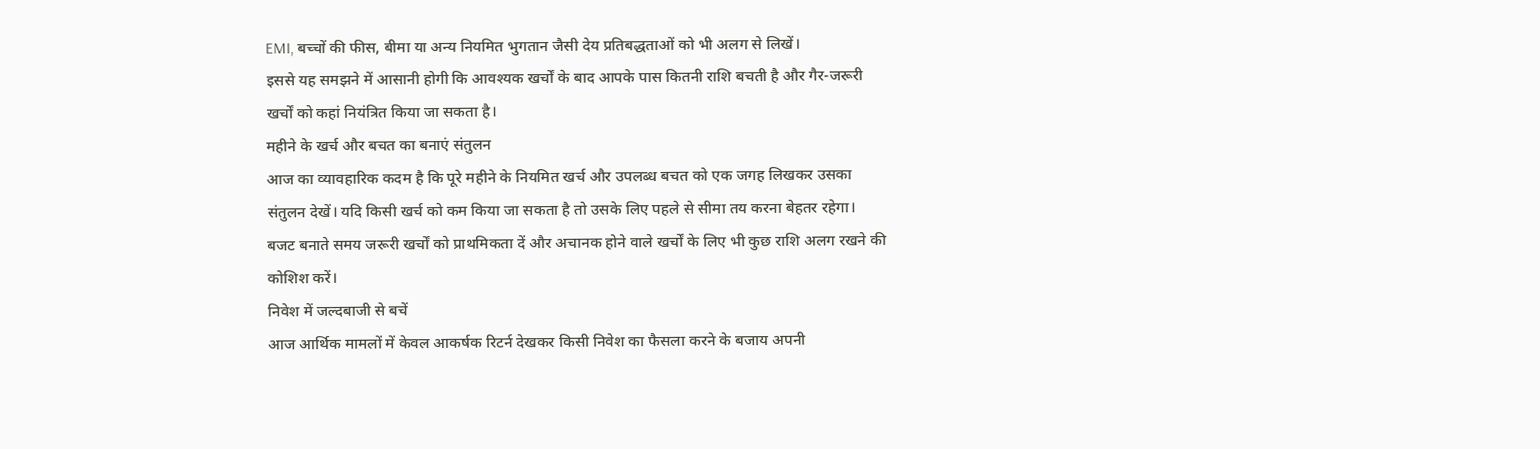EMI, बच्चों की फीस, बीमा या अन्य नियमित भुगतान जैसी देय प्रतिबद्धताओं को भी अलग से लिखें।
इससे यह समझने में आसानी होगी कि आवश्यक खर्चों के बाद आपके पास कितनी राशि बचती है और गैर-जरूरी खर्चों को कहां नियंत्रित किया जा सकता है।
महीने के खर्च और बचत का बनाएं संतुलन
आज का व्यावहारिक कदम है कि पूरे महीने के नियमित खर्च और उपलब्ध बचत को एक जगह लिखकर उसका संतुलन देखें। यदि किसी खर्च को कम किया जा सकता है तो उसके लिए पहले से सीमा तय करना बेहतर रहेगा।
बजट बनाते समय जरूरी खर्चों को प्राथमिकता दें और अचानक होने वाले खर्चों के लिए भी कुछ राशि अलग रखने की कोशिश करें।
निवेश में जल्दबाजी से बचें
आज आर्थिक मामलों में केवल आकर्षक रिटर्न देखकर किसी निवेश का फैसला करने के बजाय अपनी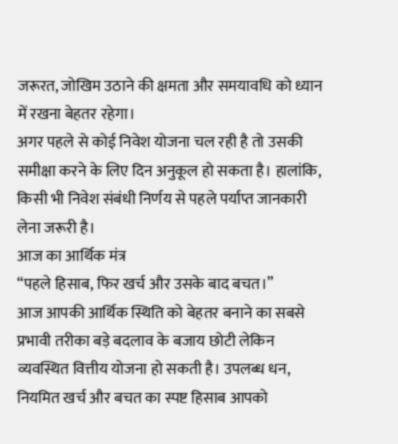जरूरत, जोखिम उठाने की क्षमता और समयावधि को ध्यान में रखना बेहतर रहेगा।
अगर पहले से कोई निवेश योजना चल रही है तो उसकी समीक्षा करने के लिए दिन अनुकूल हो सकता है। हालांकि, किसी भी निवेश संबंधी निर्णय से पहले पर्याप्त जानकारी लेना जरूरी है।
आज का आर्थिक मंत्र
“पहले हिसाब, फिर खर्च और उसके बाद बचत।”
आज आपकी आर्थिक स्थिति को बेहतर बनाने का सबसे प्रभावी तरीका बड़े बदलाव के बजाय छोटी लेकिन व्यवस्थित वित्तीय योजना हो सकती है। उपलब्ध धन, नियमित खर्च और बचत का स्पष्ट हिसाब आपको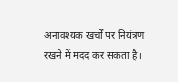अनावश्यक खर्चों पर नियंत्रण रखने में मदद कर सकता है।